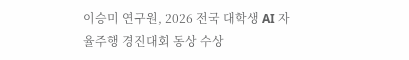이승미 연구원, 2026 전국 대학생 AI 자율주행 경진대회 동상 수상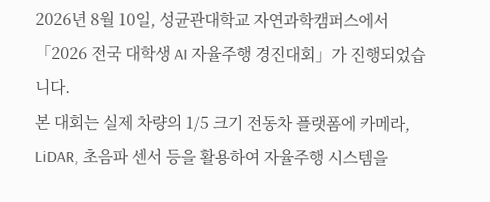2026년 8월 10일, 성균관대학교 자연과학캠퍼스에서 「2026 전국 대학생 AI 자율주행 경진대회」가 진행되었습니다.
본 대회는 실제 차량의 1/5 크기 전동차 플랫폼에 카메라, LiDAR, 초음파 센서 등을 활용하여 자율주행 시스템을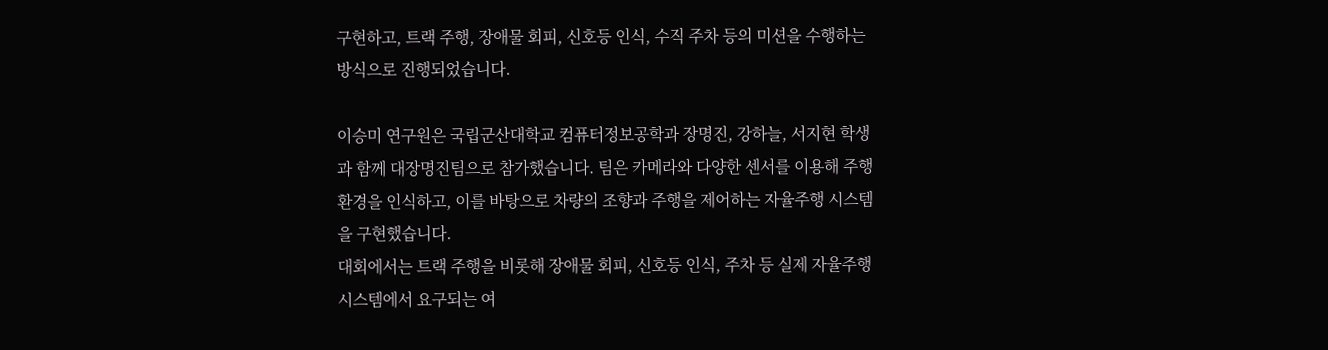구현하고, 트랙 주행, 장애물 회피, 신호등 인식, 수직 주차 등의 미션을 수행하는 방식으로 진행되었습니다.

이승미 연구원은 국립군산대학교 컴퓨터정보공학과 장명진, 강하늘, 서지현 학생과 함께 대장명진팀으로 참가했습니다. 팀은 카메라와 다양한 센서를 이용해 주행 환경을 인식하고, 이를 바탕으로 차량의 조향과 주행을 제어하는 자율주행 시스템을 구현했습니다.
대회에서는 트랙 주행을 비롯해 장애물 회피, 신호등 인식, 주차 등 실제 자율주행 시스템에서 요구되는 여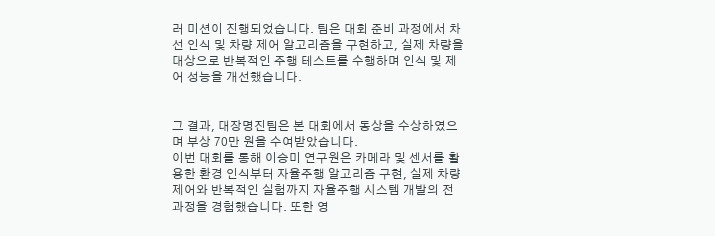러 미션이 진행되었습니다. 팀은 대회 준비 과정에서 차선 인식 및 차량 제어 알고리즘을 구현하고, 실제 차량을 대상으로 반복적인 주행 테스트를 수행하며 인식 및 제어 성능을 개선했습니다.


그 결과, 대장명진팀은 본 대회에서 동상을 수상하였으며 부상 70만 원을 수여받았습니다.
이번 대회를 통해 이승미 연구원은 카메라 및 센서를 활용한 환경 인식부터 자율주행 알고리즘 구현, 실제 차량 제어와 반복적인 실험까지 자율주행 시스템 개발의 전 과정을 경험했습니다. 또한 영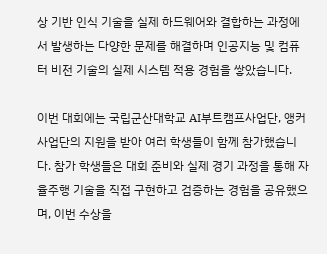상 기반 인식 기술을 실제 하드웨어와 결합하는 과정에서 발생하는 다양한 문제를 해결하며 인공지능 및 컴퓨터 비전 기술의 실제 시스템 적용 경험을 쌓았습니다.

이번 대회에는 국립군산대학교 AI부트캠프사업단, 앵커 사업단의 지원을 받아 여러 학생들이 함께 참가했습니다. 참가 학생들은 대회 준비와 실제 경기 과정을 통해 자율주행 기술을 직접 구현하고 검증하는 경험을 공유했으며, 이번 수상을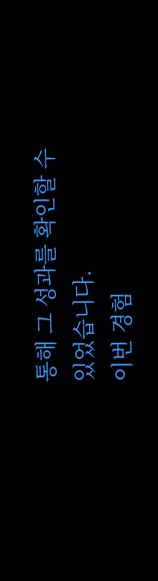통해 그 성과를 확인할 수 있었습니다.
이번 경험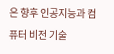은 향후 인공지능과 컴퓨터 비전 기술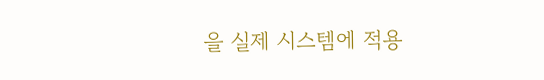을 실제 시스템에 적용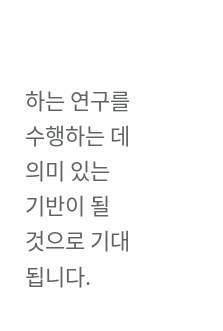하는 연구를 수행하는 데 의미 있는 기반이 될 것으로 기대됩니다.